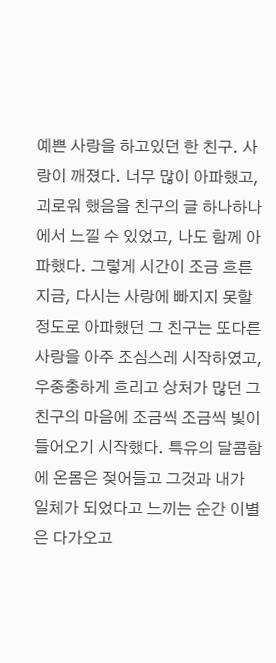예쁜 사랑을 하고있던 한 친구. 사랑이 깨졌다. 너무 많이 아파했고, 괴로워 했음을 친구의 글 하나하나에서 느낄 수 있었고, 나도 함께 아파했다. 그렇게 시간이 조금 흐른 지금, 다시는 사랑에 빠지지 못할정도로 아파했던 그 친구는 또다른 사랑을 아주 조심스레 시작하였고, 우중충하게 흐리고 상처가 많던 그 친구의 마음에 조금씩 조금씩 빛이 들어오기 시작했다. 특유의 달콤함에 온몸은 젖어들고 그것과 내가 일체가 되었다고 느끼는 순간 이별은 다가오고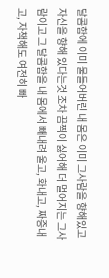달콤함에 이미 물들어버린 내 몸은 이미 그사람을 향해있고 자신을 향해 있다는것 조차 끔찍이 싫어해 더 멀어지는 그사람이고 그 달콤함을 내 몸에서 빼내려 울고, 화내고, 짜증내고, 자책해도 여전히 빠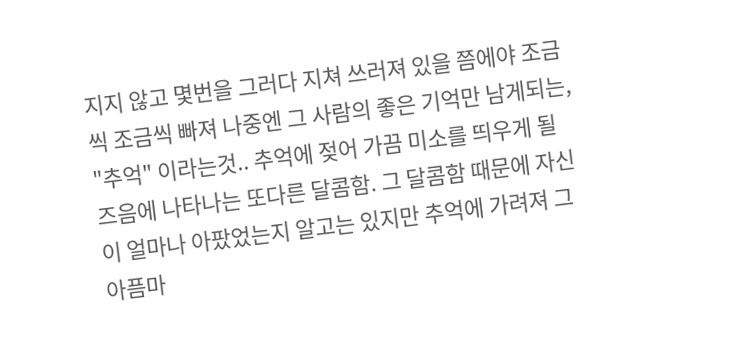지지 않고 몇번을 그러다 지쳐 쓰러져 있을 쯤에야 조금씩 조금씩 빠져 나중엔 그 사람의 좋은 기억만 남게되는, "추억" 이라는것.. 추억에 젖어 가끔 미소를 띄우게 될 즈음에 나타나는 또다른 달콤함. 그 달콤함 때문에 자신이 얼마나 아팠었는지 알고는 있지만 추억에 가려져 그 아픔마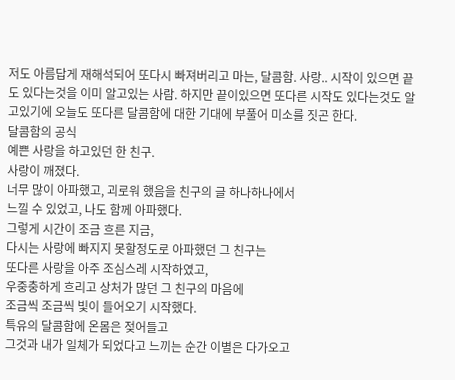저도 아름답게 재해석되어 또다시 빠져버리고 마는, 달콤함. 사랑.. 시작이 있으면 끝도 있다는것을 이미 알고있는 사람. 하지만 끝이있으면 또다른 시작도 있다는것도 알고있기에 오늘도 또다른 달콤함에 대한 기대에 부풀어 미소를 짓곤 한다.
달콤함의 공식
예쁜 사랑을 하고있던 한 친구.
사랑이 깨졌다.
너무 많이 아파했고, 괴로워 했음을 친구의 글 하나하나에서
느낄 수 있었고, 나도 함께 아파했다.
그렇게 시간이 조금 흐른 지금,
다시는 사랑에 빠지지 못할정도로 아파했던 그 친구는
또다른 사랑을 아주 조심스레 시작하였고,
우중충하게 흐리고 상처가 많던 그 친구의 마음에
조금씩 조금씩 빛이 들어오기 시작했다.
특유의 달콤함에 온몸은 젖어들고
그것과 내가 일체가 되었다고 느끼는 순간 이별은 다가오고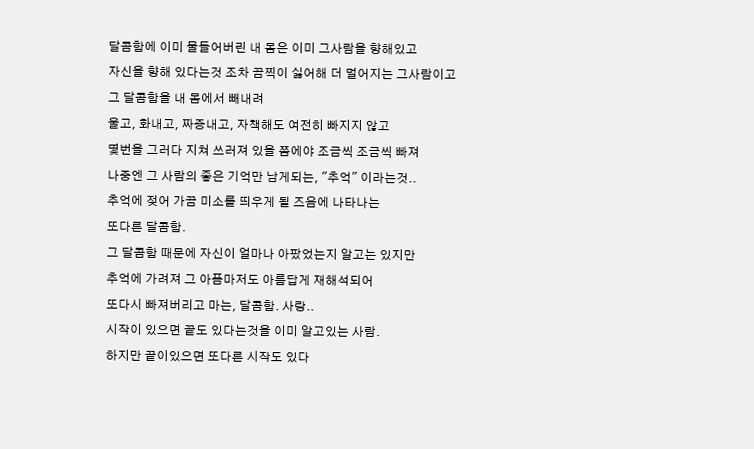달콤함에 이미 물들어버린 내 몸은 이미 그사람을 향해있고
자신을 향해 있다는것 조차 끔찍이 싫어해 더 멀어지는 그사람이고
그 달콤함을 내 몸에서 빼내려
울고, 화내고, 짜증내고, 자책해도 여전히 빠지지 않고
몇번을 그러다 지쳐 쓰러져 있을 쯤에야 조금씩 조금씩 빠져
나중엔 그 사람의 좋은 기억만 남게되는, "추억" 이라는것..
추억에 젖어 가끔 미소를 띄우게 될 즈음에 나타나는
또다른 달콤함.
그 달콤함 때문에 자신이 얼마나 아팠었는지 알고는 있지만
추억에 가려져 그 아픔마저도 아름답게 재해석되어
또다시 빠져버리고 마는, 달콤함. 사랑..
시작이 있으면 끝도 있다는것을 이미 알고있는 사람.
하지만 끝이있으면 또다른 시작도 있다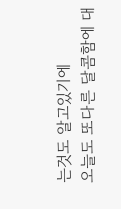는것도 알고있기에
오늘도 또다른 달콤함에 대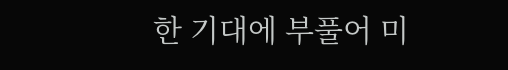한 기대에 부풀어 미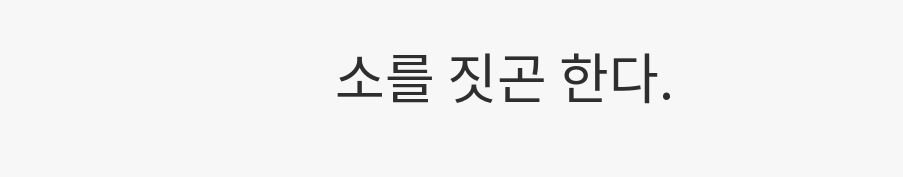소를 짓곤 한다.